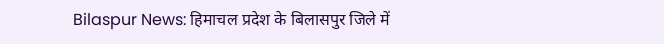Bilaspur News: हिमाचल प्रदेश के बिलासपुर जिले में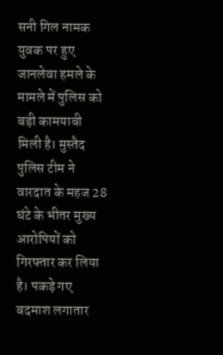सनी गिल नामक युवक पर हुए जानलेवा हमले के मामले में पुलिस को बड़ी कामयाबी मिली है। मुस्तैद पुलिस टीम ने वारदात के महज 28 घंटे के भीतर मुख्य आरोपियों को गिरफ्तार कर लिया है। पकड़े गए बदमाश लगातार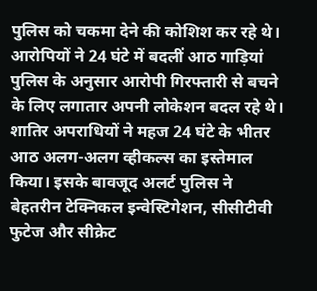पुलिस को चकमा देने की कोशिश कर रहे थे।
आरोपियों ने 24 घंटे में बदलीं आठ गाड़ियां
पुलिस के अनुसार आरोपी गिरफ्तारी से बचने के लिए लगातार अपनी लोकेशन बदल रहे थे। शातिर अपराधियों ने महज 24 घंटे के भीतर आठ अलग-अलग व्हीकल्स का इस्तेमाल किया। इसके बावजूद अलर्ट पुलिस ने बेहतरीन टेक्निकल इन्वेस्टिगेशन, सीसीटीवी फुटेज और सीक्रेट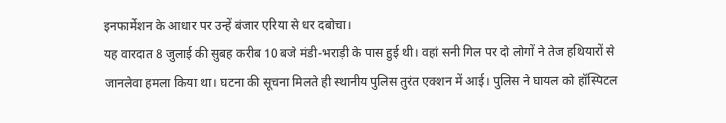इनफार्मेशन के आधार पर उन्हें बंजार एरिया से धर दबोचा।
यह वारदात 8 जुलाई की सुबह करीब 10 बजे मंडी-भराड़ी के पास हुई थी। वहां सनी गिल पर दो लोगों ने तेज हथियारों से जानलेवा हमला किया था। घटना की सूचना मिलते ही स्थानीय पुलिस तुरंत एक्शन में आई। पुलिस ने घायल को हॉस्पिटल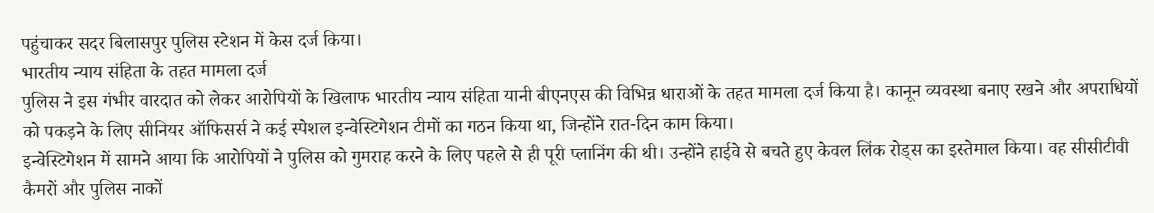पहुंचाकर सदर बिलासपुर पुलिस स्टेशन में केस दर्ज किया।
भारतीय न्याय संहिता के तहत मामला दर्ज
पुलिस ने इस गंभीर वारदात को लेकर आरोपियों के खिलाफ भारतीय न्याय संहिता यानी बीएनएस की विभिन्न धाराओं के तहत मामला दर्ज किया है। कानून व्यवस्था बनाए रखने और अपराधियों को पकड़ने के लिए सीनियर ऑफिसर्स ने कई स्पेशल इन्वेस्टिगेशन टीमों का गठन किया था, जिन्होंने रात-दिन काम किया।
इन्वेस्टिगेशन में सामने आया कि आरोपियों ने पुलिस को गुमराह करने के लिए पहले से ही पूरी प्लानिंग की थी। उन्होंने हाईवे से बचते हुए केवल लिंक रोड्स का इस्तेमाल किया। वह सीसीटीवी कैमरों और पुलिस नाकों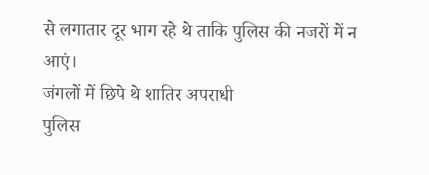से लगातार दूर भाग रहे थे ताकि पुलिस की नजरों में न आएं।
जंगलों में छिपे थे शातिर अपराधी
पुलिस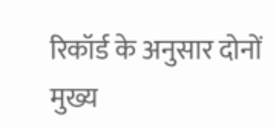रिकॉर्ड के अनुसार दोनों मुख्य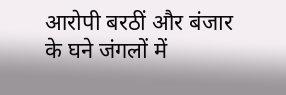आरोपी बरठीं और बंजार के घने जंगलों में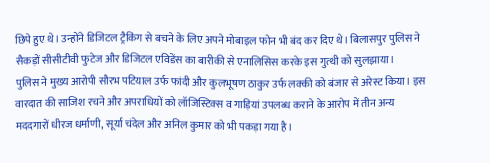छिपे हुए थे। उन्होंने डिजिटल ट्रैकिंग से बचने के लिए अपने मोबाइल फोन भी बंद कर दिए थे। बिलासपुर पुलिस ने सैकड़ों सीसीटीवी फुटेज और डिजिटल एविडेंस का बारीकी से एनालिसिस करके इस गुत्थी को सुलझाया।
पुलिस ने मुख्य आरोपी सौरभ पटियाल उर्फ फांदी और कुलभूषण ठाकुर उर्फ लक्की को बंजार से अरेस्ट किया। इस वारदात की साजिश रचने और अपराधियों को लॉजिस्टिक्स व गाड़ियां उपलब्ध कराने के आरोप में तीन अन्य मददगारों धीरज धर्माणी, सूर्या चंदेल और अनिल कुमार को भी पकड़ा गया है।